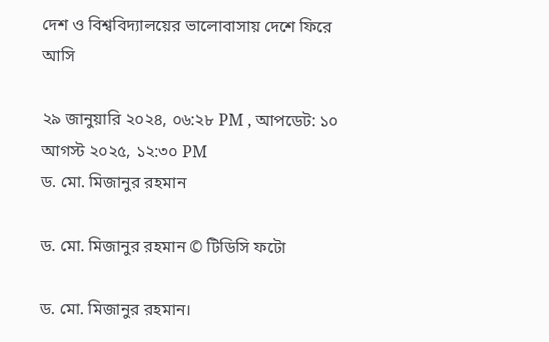দেশ ও বিশ্ববিদ্যালয়ের ভালোবাসায় দেশে ফিরে আসি

২৯ জানুয়ারি ২০২৪, ০৬:২৮ PM , আপডেট: ১০ আগস্ট ২০২৫, ১২:৩০ PM
ড. মো. মিজানুর রহমান

ড. মো. মিজানুর রহমান © টিডিসি ফটো

ড. মো. মিজানুর রহমান।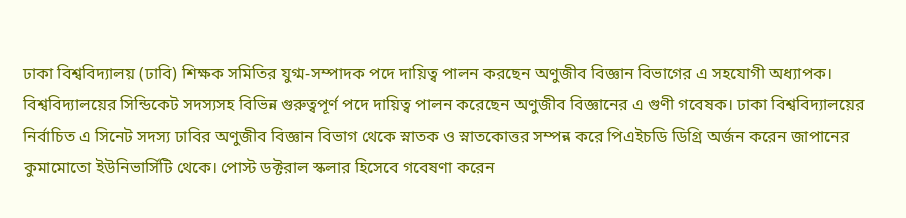ঢাকা বিশ্ববিদ্যালয় (ঢাবি) শিক্ষক সমিতির যুগ্ম-সম্পাদক পদে দায়িত্ব পালন করছেন অণুজীব বিজ্ঞান বিভাগের এ সহযোগী অধ্যাপক। বিশ্ববিদ্যালয়ের সিন্ডিকেট সদস্যসহ বিভিন্ন গুরুত্বপূর্ণ পদে দায়িত্ব পালন করেছেন অণুজীব বিজ্ঞানের এ গুণী গবেষক। ঢাকা বিশ্ববিদ্যালয়ের নির্বাচিত এ সিনেট সদস্য ঢাবির অণুজীব বিজ্ঞান বিভাগ থেকে স্নাতক ও স্নাতকোত্তর সম্পন্ন করে পিএইচডি ডিগ্রি অর্জন করেন জাপানের কুমামোতো ইউনিভার্সিটি থেকে। পোস্ট ডক্টরাল স্কলার হিসেবে গবেষণা করেন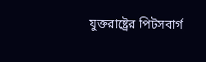যুক্তরাষ্ট্রের পিটসবার্গ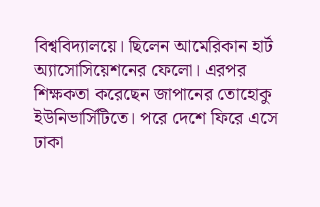বিশ্ববিদ্যালয়ে। ছিলেন আমেরিকান হার্ট অ্যাসোসিয়েশনের ফেলো। এরপর শিক্ষকতা করেছেন জাপানের তোহোকু ইউনিভার্সিটিতে। পরে দেশে ফিরে এসে ঢাকা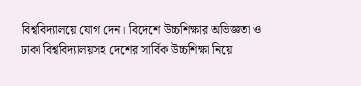বিশ্ববিদ্যালয়ে যোগ দেন। বিদেশে উচ্চশিক্ষার অভিজ্ঞতা ও ঢাকা বিশ্ববিদ্যালয়সহ দেশের সার্বিক উচ্চশিক্ষা নিয়ে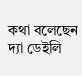কথা বলেছেন দ্যা ডেইলি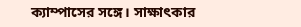ক্যাম্পাসের সঙ্গে। সাক্ষাৎকার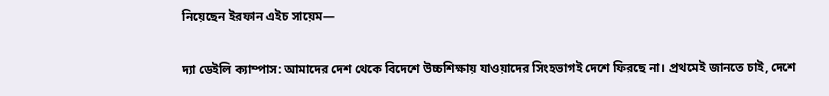নিয়েছেন ইরফান এইচ সায়েম—

দ্যা ডেইলি ক্যাম্পাস: আমাদের দেশ থেকে বিদেশে উচ্চশিক্ষায় যাওয়াদের সিংহভাগই দেশে ফিরছে না। প্রথমেই জানতে চাই, দেশে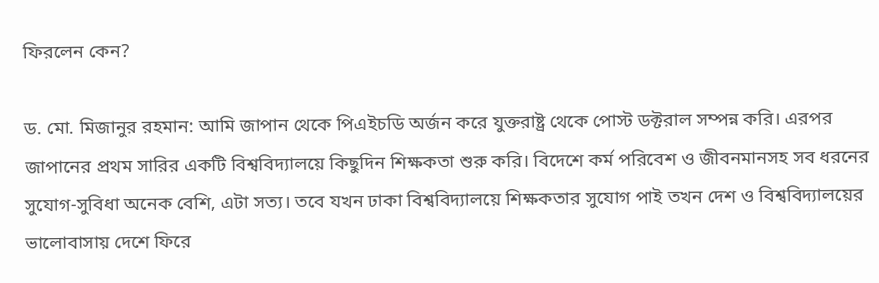ফিরলেন কেন?

ড. মো. মিজানুর রহমান: আমি জাপান থেকে পিএইচডি অর্জন করে যুক্তরাষ্ট্র থেকে পোস্ট ডক্টরাল সম্পন্ন করি। এরপর জাপানের প্রথম সারির একটি বিশ্ববিদ্যালয়ে কিছুদিন শিক্ষকতা শুরু করি। বিদেশে কর্ম পরিবেশ ও জীবনমানসহ সব ধরনের সুযোগ-সুবিধা অনেক বেশি, এটা সত্য। তবে যখন ঢাকা বিশ্ববিদ্যালয়ে শিক্ষকতার সুযোগ পাই তখন দেশ ও বিশ্ববিদ্যালয়ের ভালোবাসায় দেশে ফিরে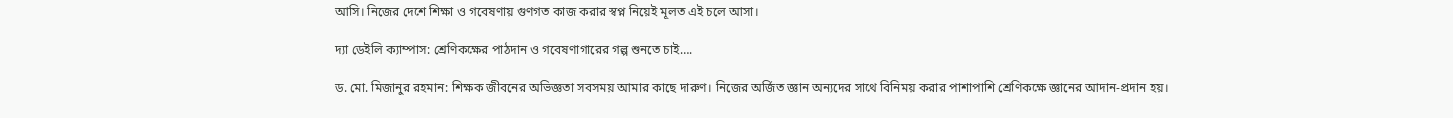আসি। নিজের দেশে শিক্ষা ও গবেষণায় গুণগত কাজ করার স্বপ্ন নিয়েই মূলত এই চলে আসা।

দ্যা ডেইলি ক্যাম্পাস: শ্রেণিকক্ষের পাঠদান ও গবেষণাগারের গল্প শুনতে চাই….

ড. মো. মিজানুর রহমান: শিক্ষক জীবনের অভিজ্ঞতা সবসময় আমার কাছে দারুণ। নিজের অর্জিত জ্ঞান অন্যদের সাথে বিনিময় করার পাশাপাশি শ্রেণিকক্ষে জ্ঞানের আদান-প্রদান হয়।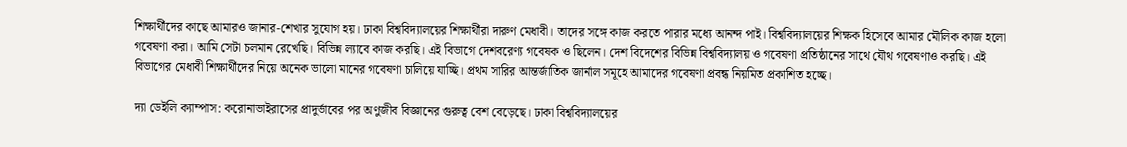শিক্ষার্থীদের কাছে আমারও জানার-শেখার সুযোগ হয়। ঢাকা বিশ্ববিদ্যালয়ের শিক্ষার্থীরা দারুণ মেধাবী। তাদের সঙ্গে কাজ করতে পারার মধ্যে আনন্দ পাই। বিশ্ববিদ্যালয়ের শিক্ষক হিসেবে আমার মৌলিক কাজ হলো গবেষণা করা। আমি সেটা চলমান রেখেছি। বিভিন্ন ল্যাবে কাজ করছি। এই বিভাগে দেশবরেণ্য গবেষক ও ছিলেন। দেশ বিদেশের বিভিন্ন বিশ্ববিদ্যালয় ও গবেষণা প্রতিষ্ঠানের সাথে যৌথ গবেষণাও করছি। এই বিভাগের মেধাবী শিক্ষার্থীদের নিয়ে অনেক ভালো মানের গবেষণা চালিয়ে যাচ্ছি। প্রথম সারির আন্তর্জাতিক জার্নাল সমূহে আমাদের গবেষণা প্রবন্ধ নিয়মিত প্রকাশিত হচ্ছে।

দ্যা ডেইলি ক্যাম্পাস: করোনাভাইরাসের প্রাদুর্ভাবের পর অণুজীব বিজ্ঞানের গুরুত্ব বেশ বেড়েছে। ঢাকা বিশ্ববিদ্যালয়ের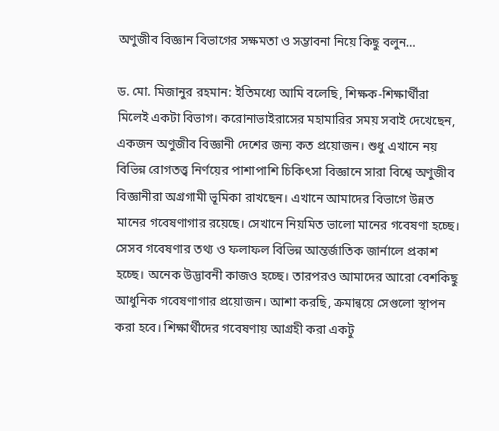অণুজীব বিজ্ঞান বিভাগের সক্ষমতা ও সম্ভাবনা নিয়ে কিছু বলুন…

ড. মো. মিজানুর রহমান: ইতিমধ্যে আমি বলেছি, শিক্ষক-শিক্ষার্থীরা মিলেই একটা বিভাগ। করোনাভাইরাসের মহামারির সময় সবাই দেখেছেন, একজন অণুজীব বিজ্ঞানী দেশের জন্য কত প্রয়োজন। শুধু এখানে নয় বিভিন্ন রোগতত্ত্ব নির্ণয়ের পাশাপাশি চিকিৎসা বিজ্ঞানে সারা বিশ্বে অণুজীব বিজ্ঞানীরা অগ্রগামী ভূমিকা রাখছেন। এখানে আমাদের বিভাগে উন্নত মানের গবেষণাগার রয়েছে। সেখানে নিয়মিত ভালো মানের গবেষণা হচ্ছে। সেসব গবেষণার তথ্য ও ফলাফল বিভিন্ন আন্তর্জাতিক জার্নালে প্রকাশ হচ্ছে। অনেক উদ্ভাবনী কাজও হচ্ছে। তারপরও আমাদের আরো বেশকিছু আধুনিক গবেষণাগার প্রয়োজন। আশা করছি, ক্রমান্বয়ে সেগুলো স্থাপন করা হবে। শিক্ষার্থীদের গবেষণায় আগ্রহী করা একটু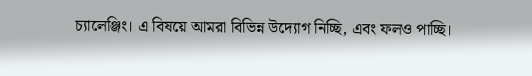চ্যালেঞ্জিং। এ বিষয়ে আমরা বিভিন্ন উদ্যোগ নিচ্ছি, এবং ফলও পাচ্ছি।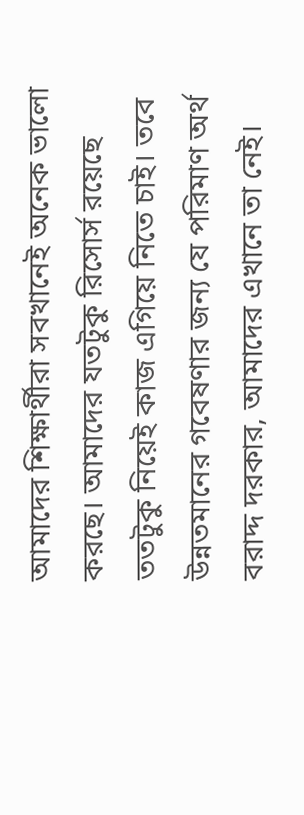আমাদের শিক্ষার্থীরা সবখানেই অনেক ভালো করছে। আমাদের যতটুকু রিসোর্স রয়েছে ততটুকু নিয়েই কাজ এগিয়ে নিতে চাই। তবে উন্নতমানের গবেষণার জন্য যে পরিমাণ অর্থ বরাদ্দ দরকার, আমাদের এখানে তা নেই।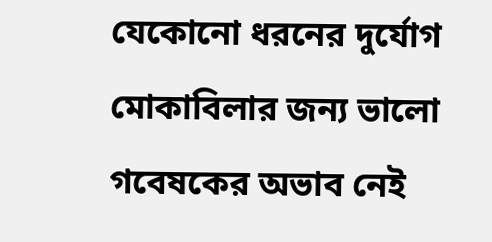যেকোনো ধরনের দুর্যোগ মোকাবিলার জন্য ভালো গবেষকের অভাব নেই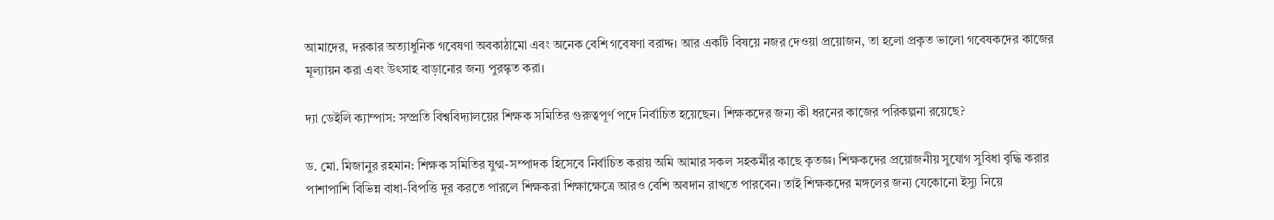আমাদের, দরকার অত্যাধুনিক গবেষণা অবকাঠামো এবং অনেক বেশি গবেষণা বরাদ্দ। আর একটি বিষয়ে নজর দেওয়া প্রয়োজন, তা হলো প্রকৃত ভালো গবেষকদের কাজের মূল্যায়ন করা এবং উৎসাহ বাড়ানোর জন্য পুরস্কৃত করা।

দ্যা ডেইলি ক্যাম্পাস: সম্প্রতি বিশ্ববিদ্যালয়ের শিক্ষক সমিতির গুরুত্বপূর্ণ পদে নির্বাচিত হয়েছেন। শিক্ষকদের জন্য কী ধরনের কাজের পরিকল্পনা রয়েছে?

ড. মো. মিজানুর রহমান: শিক্ষক সমিতির যুগ্ম-সম্পাদক হিসেবে নির্বাচিত করায় অমি আমার সকল সহকর্মীর কাছে কৃতজ্ঞ। শিক্ষকদের প্রয়োজনীয় সুযোগ সুবিধা বৃদ্ধি করার পাশাপাশি বিভিন্ন বাধা-বিপত্তি দূর করতে পারলে শিক্ষকরা শিক্ষাক্ষেত্রে আরও বেশি অবদান রাখতে পারবেন। তাই শিক্ষকদের মঙ্গলের জন্য যেকোনো ইস্যু নিয়ে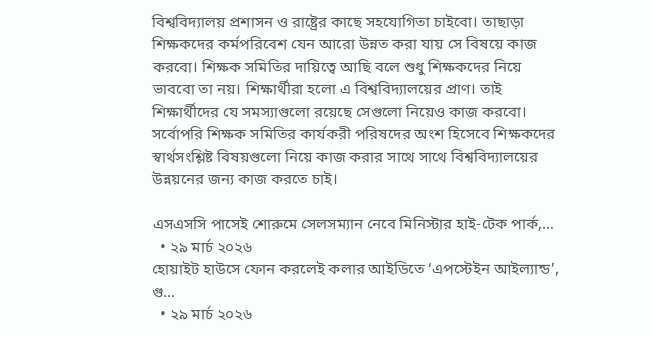বিশ্ববিদ্যালয় প্রশাসন ও রাষ্ট্রের কাছে সহযোগিতা চাইবো। তাছাড়া শিক্ষকদের কর্মপরিবেশ যেন আরো উন্নত করা যায় সে বিষয়ে কাজ করবো। শিক্ষক সমিতির দায়িত্বে আছি বলে শুধু শিক্ষকদের নিয়ে ভাববো তা নয়। শিক্ষার্থীরা হলো এ বিশ্ববিদ্যালয়ের প্রাণ। তাই শিক্ষার্থীদের যে সমস্যাগুলো রয়েছে সেগুলো নিয়েও কাজ করবো। সর্বোপরি শিক্ষক সমিতির কার্যকরী পরিষদের অংশ হিসেবে শিক্ষকদের স্বার্থসংশ্লিষ্ট বিষয়গুলো নিয়ে কাজ করার সাথে সাথে বিশ্ববিদ্যালয়ের উন্নয়নের জন্য কাজ করতে চাই।

এসএসসি পাসেই শোরুমে সেলসম্যান নেবে মিনিস্টার হাই-টেক পার্ক,…
  • ২৯ মার্চ ২০২৬
হোয়াইট হাউসে ফোন করলেই কলার আইডিতে ‘এপস্টেইন আইল্যান্ড’, গু…
  • ২৯ মার্চ ২০২৬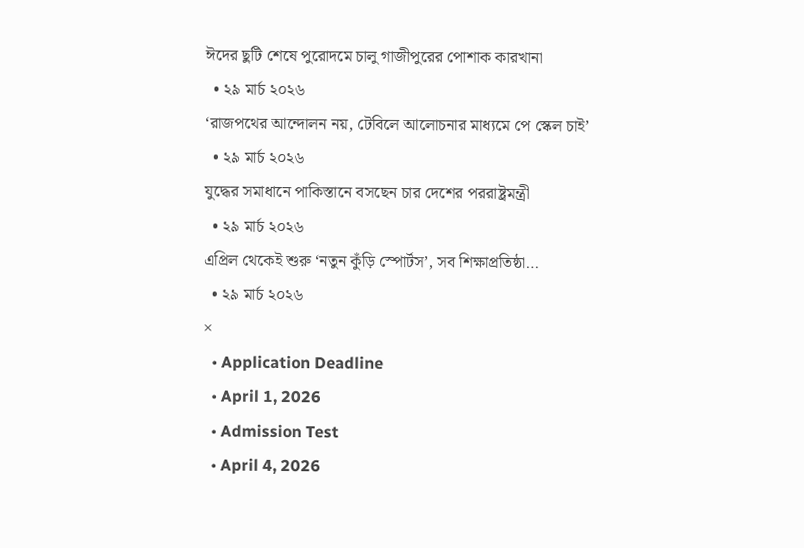ঈদের ছুটি শেষে পুরোদমে চালু গাজীপুরের পোশাক কারখানা
  • ২৯ মার্চ ২০২৬
‘রাজপথের আন্দোলন নয়, টেবিলে আলোচনার মাধ্যমে পে স্কেল চাই’
  • ২৯ মার্চ ২০২৬
যুদ্ধের সমাধানে পাকিস্তানে বসছেন চার দেশের পররাষ্ট্রমন্ত্রী
  • ২৯ মার্চ ২০২৬
এপ্রিল থেকেই শুরু ‘নতুন কুঁড়ি স্পোর্টস’, সব শিক্ষাপ্রতিষ্ঠা…
  • ২৯ মার্চ ২০২৬
×
  • Application Deadline
  • April 1, 2026
  • Admission Test
  • April 4, 2026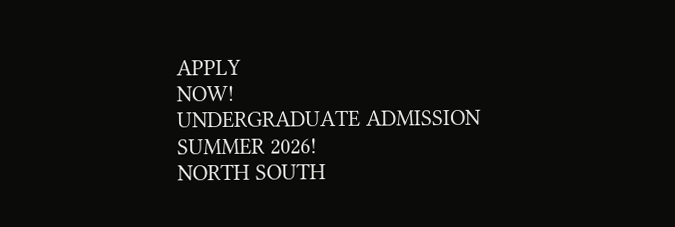APPLY
NOW!
UNDERGRADUATE ADMISSION
SUMMER 2026!
NORTH SOUTH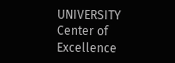UNIVERSITY
Center of Excellence